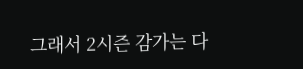그래서 2시즌 감가는 다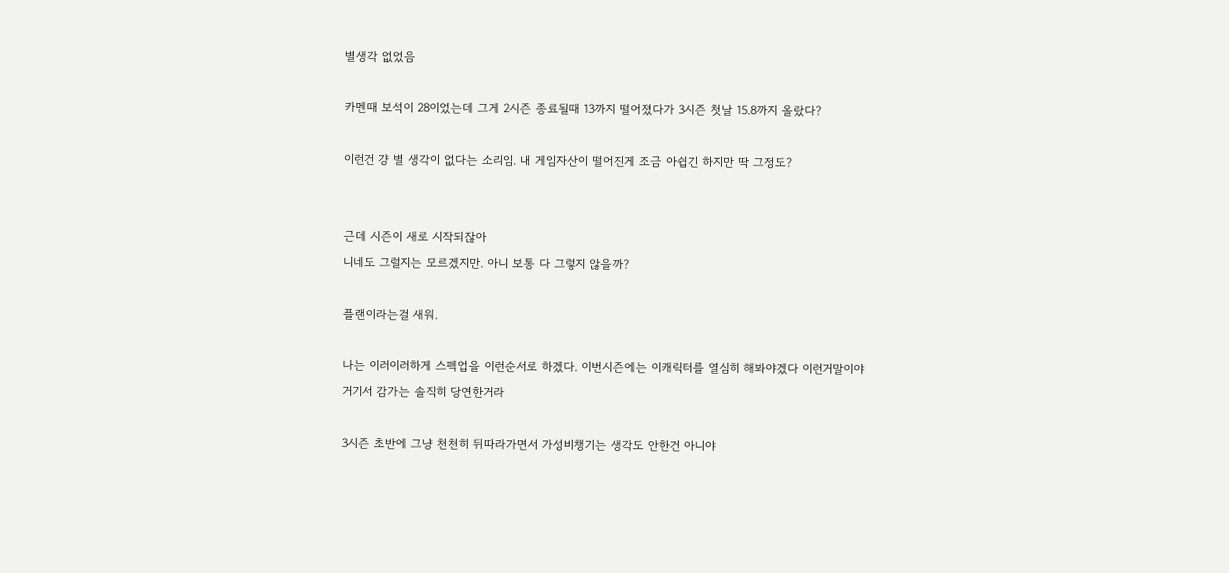별생각 없었음

카멘때 보석이 28이었는데 그게 2시즌 종료될때 13까지 떨어졌다가 3시즌 첫날 15.8까지 올랐다?

이런건 걍 별 생각이 없다는 소리임. 내 게임자산이 떨어진게 조금 아쉽긴 하지만 딱 그정도?


근데 시즌이 새로 시작되잖아
니네도 그럴지는 모르겠지만. 아니 보통 다 그렇지 않을까?

플랜이라는걸 새워.

나는 이러이러하게 스펙업을 이런순서로 하겠다. 이번시즌에는 이캐릭터를 열심히 해봐야겠다 이런거말이야
거기서 감가는 솔직히 당연한거라

3시즌 초반에 그냥 천천히 뒤따라가면서 가성비챙기는 생각도 안한건 아니야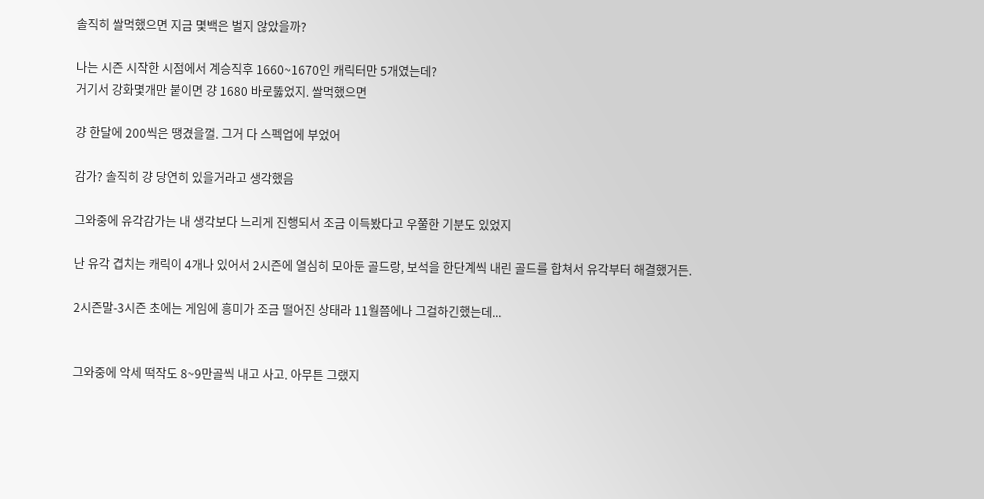솔직히 쌀먹했으면 지금 몇백은 벌지 않았을까?

나는 시즌 시작한 시점에서 계승직후 1660~1670인 캐릭터만 5개였는데?
거기서 강화몇개만 붙이면 걍 1680 바로뚫었지. 쌀먹했으면

걍 한달에 200씩은 땡겼을껄. 그거 다 스펙업에 부었어

감가? 솔직히 걍 당연히 있을거라고 생각했음

그와중에 유각감가는 내 생각보다 느리게 진행되서 조금 이득봤다고 우쭐한 기분도 있었지

난 유각 겹치는 캐릭이 4개나 있어서 2시즌에 열심히 모아둔 골드랑, 보석을 한단계씩 내린 골드를 합쳐서 유각부터 해결했거든.

2시즌말-3시즌 초에는 게임에 흥미가 조금 떨어진 상태라 11월쯤에나 그걸하긴했는데...


그와중에 악세 떡작도 8~9만골씩 내고 사고. 아무튼 그랬지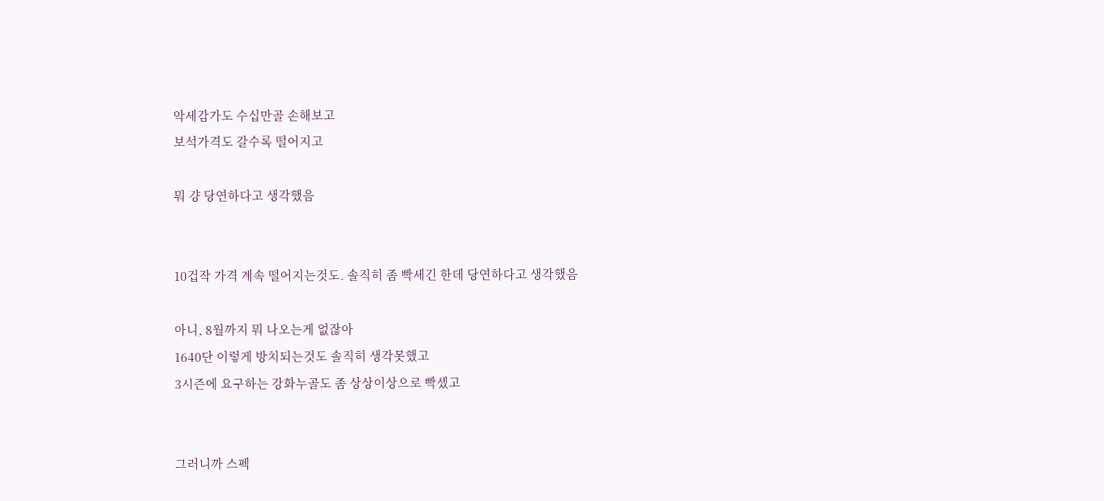악세감가도 수십만골 손해보고
보석가격도 갈수록 떨어지고

뭐 걍 당연하다고 생각했음


10겁작 가격 계속 떨어지는것도. 솔직히 좀 빡세긴 한데 당연하다고 생각했음

아니, 8월까지 뭐 나오는게 없잖아
1640단 이렇게 방치되는것도 솔직히 생각못했고
3시즌에 요구하는 강화누골도 좀 상상이상으로 빡셌고


그러니까 스펙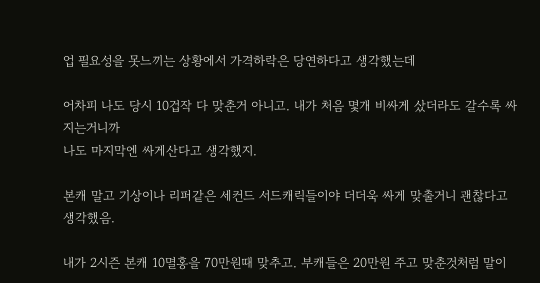업 필요성을 못느끼는 상황에서 가격하락은 당연하다고 생각했는데

어차피 나도 당시 10겁작 다 맞춘거 아니고. 내가 처음 몇개 비싸게 샀더라도 갈수록 싸지는거니까
나도 마지막엔 싸게산다고 생각했지.

본캐 말고 기상이나 리퍼같은 세컨드 서드캐릭들이야 더더욱 싸게 맞출거니 괜찮다고 생각했음.

내가 2시즌 본캐 10멸홍을 70만원때 맞추고. 부캐들은 20만원 주고 맞춘것처럼 말이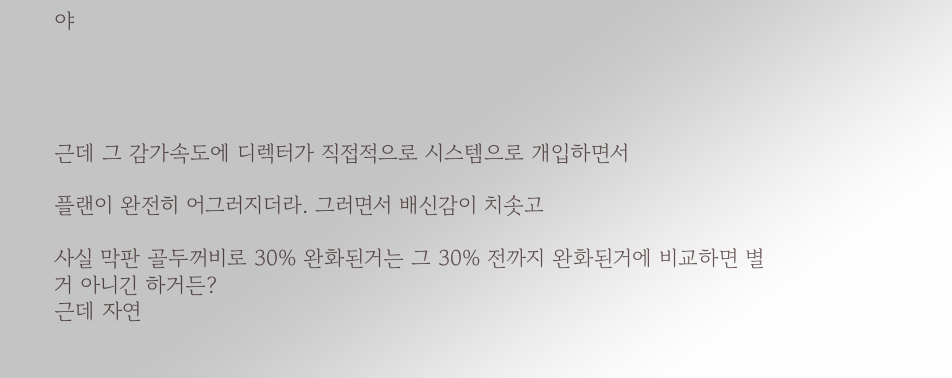야




근데 그 감가속도에 디렉터가 직접적으로 시스템으로 개입하면서

플랜이 완전히 어그러지더라. 그러면서 배신감이 치솟고

사실 막판 골두꺼비로 30% 완화된거는 그 30% 전까지 완화된거에 비교하면 별거 아니긴 하거든?
근데 자연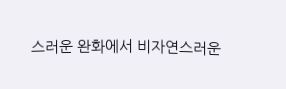스러운 완화에서 비자연스러운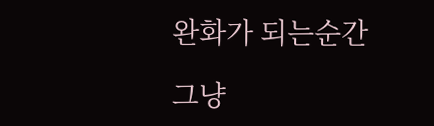완화가 되는순간

그냥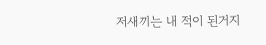저새끼는 내 적이 된거지